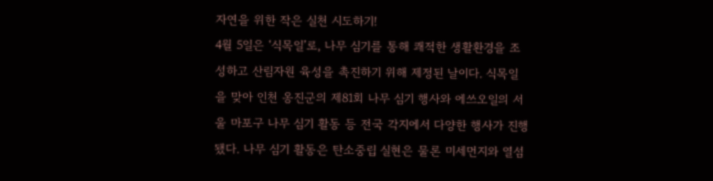자연을 위한 작은 실천 시도하기!
4월 5일은 ‘식목일’로, 나무 심기를 통해 쾌적한 생활환경을 조성하고 산림자원 육성을 촉진하기 위해 제정된 날이다. 식목일을 맞아 인천 옹진군의 제81회 나무 심기 행사와 에쓰오일의 서울 마포구 나무 심기 활동 등 전국 각지에서 다양한 행사가 진행됐다. 나무 심기 활동은 탄소중립 실현은 물론 미세먼지와 열섬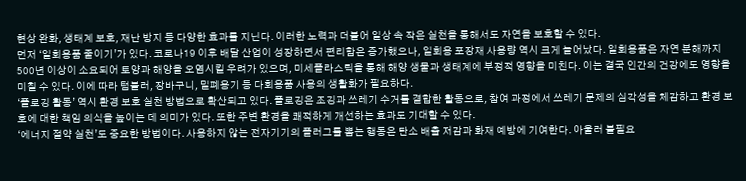현상 완화, 생태계 보호, 재난 방지 등 다양한 효과를 지닌다. 이러한 노력과 더불어 일상 속 작은 실천을 통해서도 자연을 보호할 수 있다.
먼저 ‘일회용품 줄이기’가 있다. 코로나19 이후 배달 산업이 성장하면서 편리함은 증가했으나, 일회용 포장재 사용량 역시 크게 늘어났다. 일회용품은 자연 분해까지 500년 이상이 소요되어 토양과 해양을 오염시킬 우려가 있으며, 미세플라스틱을 통해 해양 생물과 생태계에 부정적 영향을 미친다. 이는 결국 인간의 건강에도 영향을 미칠 수 있다. 이에 따라 텀블러, 장바구니, 밀폐용기 등 다회용품 사용의 생활화가 필요하다.
‘플로깅 활동’ 역시 환경 보호 실천 방법으로 확산되고 있다. 플로깅은 조깅과 쓰레기 수거를 결합한 활동으로, 참여 과정에서 쓰레기 문제의 심각성을 체감하고 환경 보호에 대한 책임 의식을 높이는 데 의미가 있다. 또한 주변 환경을 쾌적하게 개선하는 효과도 기대할 수 있다.
‘에너지 절약 실천’도 중요한 방법이다. 사용하지 않는 전자기기의 플러그를 뽑는 행동은 탄소 배출 저감과 화재 예방에 기여한다. 아울러 불필요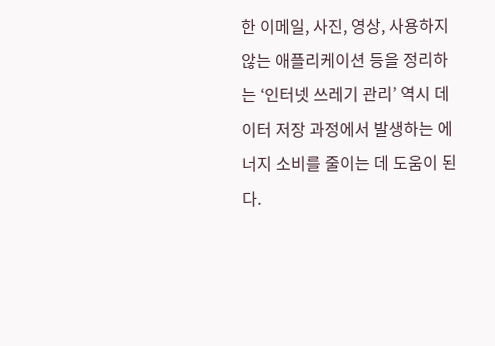한 이메일, 사진, 영상, 사용하지 않는 애플리케이션 등을 정리하는 ‘인터넷 쓰레기 관리’ 역시 데이터 저장 과정에서 발생하는 에너지 소비를 줄이는 데 도움이 된다.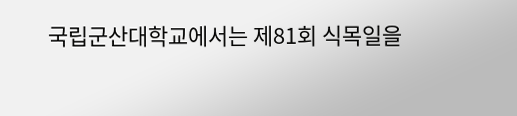국립군산대학교에서는 제81회 식목일을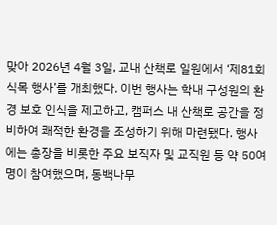맞아 2026년 4월 3일, 교내 산책로 일원에서 ‘제81회 식목 행사’를 개최했다. 이번 행사는 학내 구성원의 환경 보호 인식을 제고하고, 캠퍼스 내 산책로 공간을 정비하여 쾌적한 환경을 조성하기 위해 마련됐다. 행사에는 총장을 비롯한 주요 보직자 및 교직원 등 약 50여 명이 참여했으며, 동백나무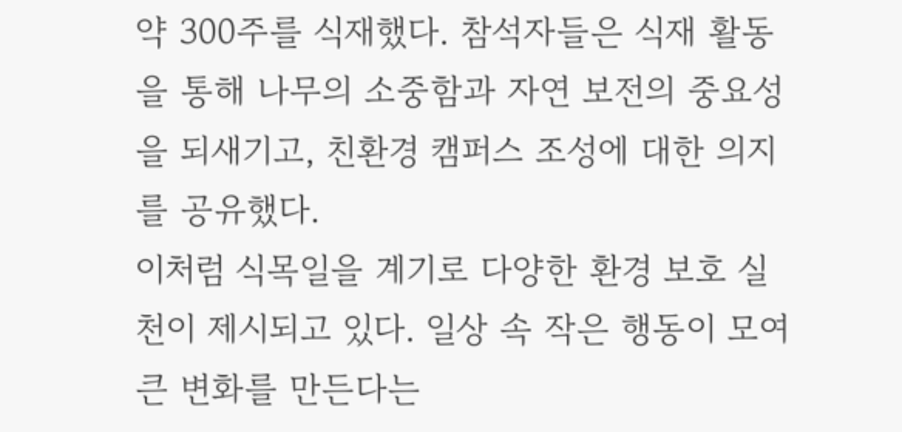약 300주를 식재했다. 참석자들은 식재 활동을 통해 나무의 소중함과 자연 보전의 중요성을 되새기고, 친환경 캠퍼스 조성에 대한 의지를 공유했다.
이처럼 식목일을 계기로 다양한 환경 보호 실천이 제시되고 있다. 일상 속 작은 행동이 모여 큰 변화를 만든다는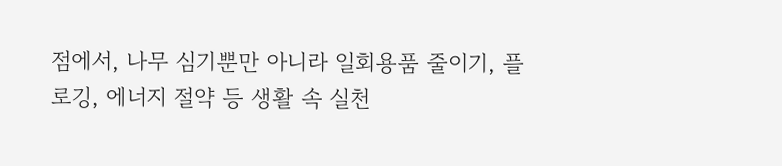점에서, 나무 심기뿐만 아니라 일회용품 줄이기, 플로깅, 에너지 절약 등 생활 속 실천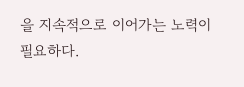을 지속적으로 이어가는 노력이 필요하다.